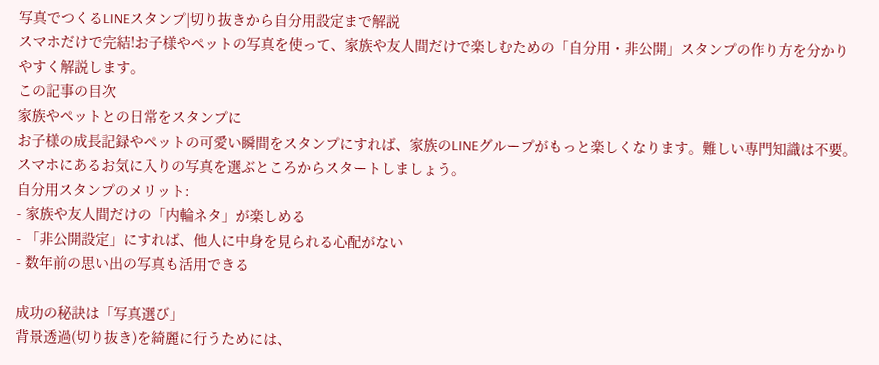写真でつくるLINEスタンプ|切り抜きから自分用設定まで解説
スマホだけで完結!お子様やペットの写真を使って、家族や友人間だけで楽しむための「自分用・非公開」スタンプの作り方を分かりやすく解説します。
この記事の目次
家族やペットとの日常をスタンプに
お子様の成長記録やペットの可愛い瞬間をスタンプにすれば、家族のLINEグループがもっと楽しくなります。難しい専門知識は不要。スマホにあるお気に入りの写真を選ぶところからスタートしましょう。
自分用スタンプのメリット:
- 家族や友人間だけの「内輪ネタ」が楽しめる
- 「非公開設定」にすれば、他人に中身を見られる心配がない
- 数年前の思い出の写真も活用できる

成功の秘訣は「写真選び」
背景透過(切り抜き)を綺麗に行うためには、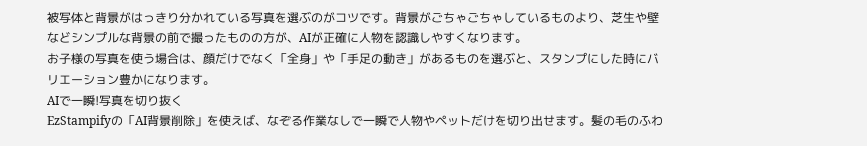被写体と背景がはっきり分かれている写真を選ぶのがコツです。背景がごちゃごちゃしているものより、芝生や壁などシンプルな背景の前で撮ったものの方が、AIが正確に人物を認識しやすくなります。
お子様の写真を使う場合は、顔だけでなく「全身」や「手足の動き」があるものを選ぶと、スタンプにした時にバリエーション豊かになります。
AIで一瞬!写真を切り抜く
EzStampifyの「AI背景削除」を使えば、なぞる作業なしで一瞬で人物やペットだけを切り出せます。髪の毛のふわ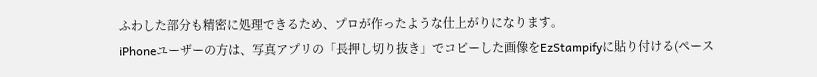ふわした部分も精密に処理できるため、プロが作ったような仕上がりになります。
iPhoneユーザーの方は、写真アプリの「長押し切り抜き」でコピーした画像をEzStampifyに貼り付ける(ペース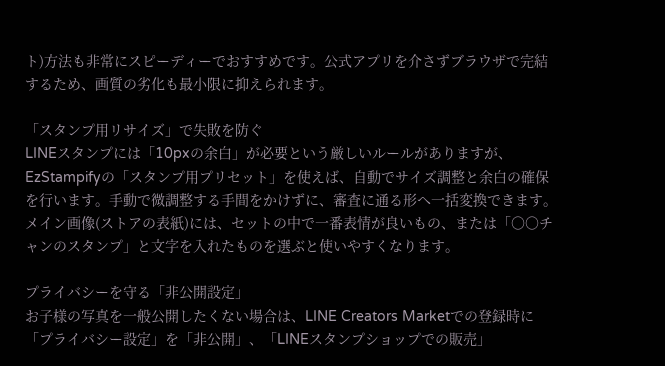ト)方法も非常にスピーディーでおすすめです。公式アプリを介さずブラウザで完結するため、画質の劣化も最小限に抑えられます。

「スタンプ用リサイズ」で失敗を防ぐ
LINEスタンプには「10pxの余白」が必要という厳しいルールがありますが、EzStampifyの「スタンプ用プリセット」を使えば、自動でサイズ調整と余白の確保を行います。手動で微調整する手間をかけずに、審査に通る形へ一括変換できます。
メイン画像(ストアの表紙)には、セットの中で一番表情が良いもの、または「〇〇チャンのスタンプ」と文字を入れたものを選ぶと使いやすくなります。

プライバシーを守る「非公開設定」
お子様の写真を一般公開したくない場合は、LINE Creators Marketでの登録時に「プライバシー設定」を「非公開」、「LINEスタンプショップでの販売」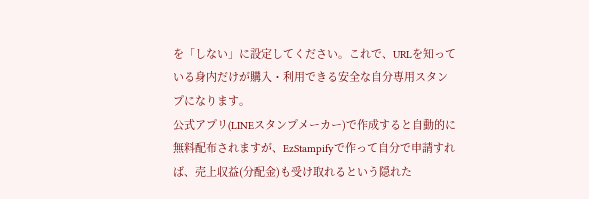を「しない」に設定してください。これで、URLを知っている身内だけが購入・利用できる安全な自分専用スタンプになります。
公式アプリ(LINEスタンプメーカー)で作成すると自動的に無料配布されますが、EzStampifyで作って自分で申請すれば、売上収益(分配金)も受け取れるという隠れた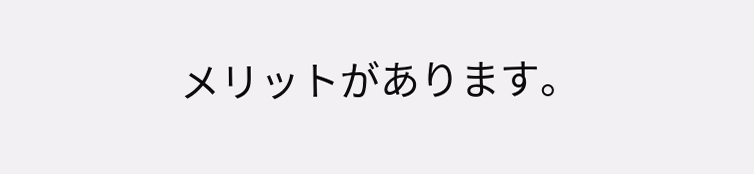メリットがあります。